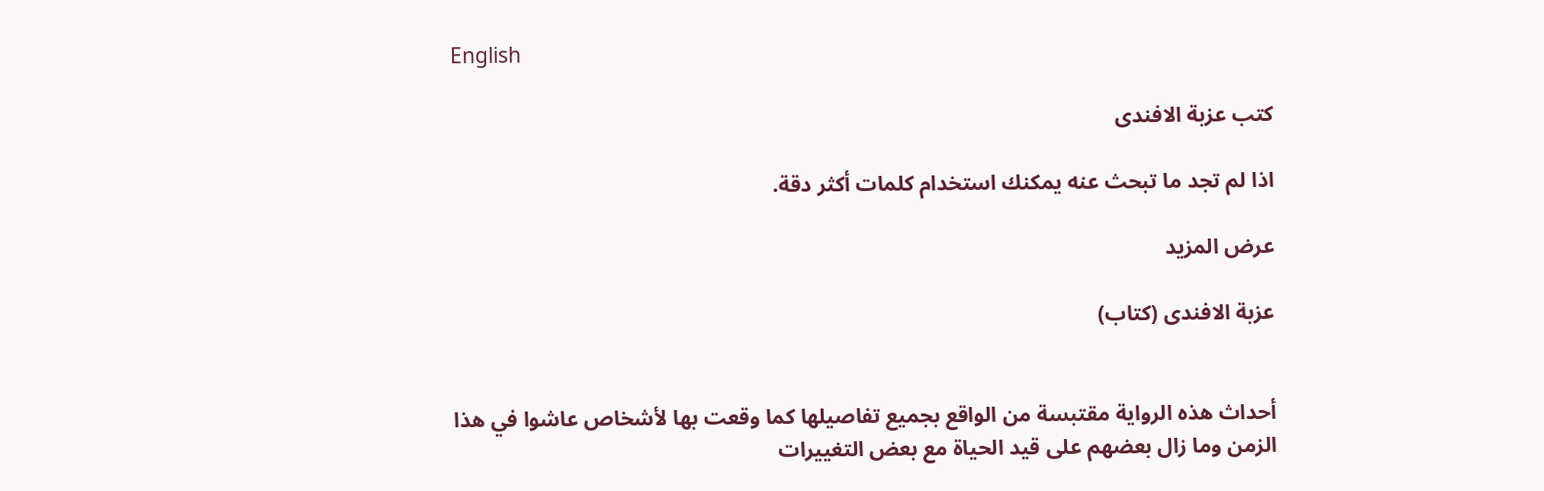English

كتب عزبة الافندى

اذا لم تجد ما تبحث عنه يمكنك استخدام كلمات أكثر دقة.

عرض المزيد

عزبة الافندى (كتاب)


أحداث هذه الرواية مقتبسة من الواقع بجميع تفاصيلها كما وقعت بها لأشخاص عاشوا في هذا الزمن وما زال بعضهم على قيد الحياة مع بعض التغييرات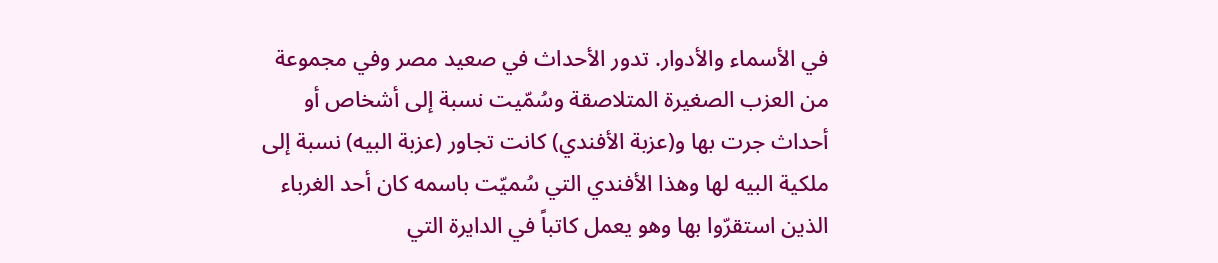في الأسماء والأدوار. تدور الأحداث في صعيد مصر وفي مجموعة من العزب الصغيرة المتلاصقة وسُمّيت نسبة إلى أشخاص أو أحداث جرت بها و(عزبة الأفندي) كانت تجاور (عزبة البيه) نسبة إلى ملكية البيه لها وهذا الأفندي التي سُميّت باسمه كان أحد الغرباء الذين استقرّوا بها وهو يعمل كاتباً في الدايرة التي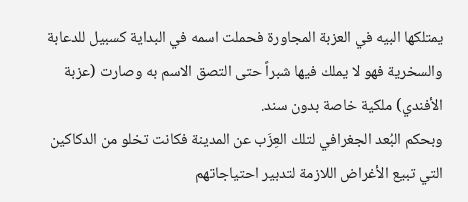يمتلكها البيه في العزبة المجاورة فحملت اسمه في البداية كسبيل للدعابة والسخرية فهو لا يملك فيها شبراً حتى التصق الاسم به وصارت (عزبة الأفندي) ملكية خاصة بدون سند.
وبحكم البُعد الجغرافي لتلك العِزَب عن المدينة فكانت تخلو من الدكاكين التي تبيع الأغراض اللازمة لتدبير احتياجاتهم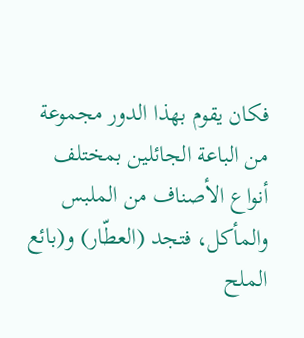فكان يقوم بهذا الدور مجموعة من الباعة الجائلين بمختلف أنواع الأصناف من الملبس والمأكل، فتجد (العطّار) و(بائع الملح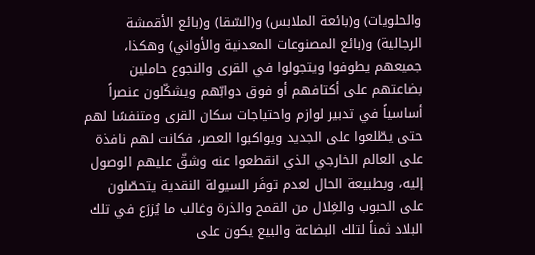والحلويات) و(بائعة الملابس) و(السّقا) و(بائع الأقمشة الرجالية) و(بائع المصنوعات المعدنية والأواني) وهكذا، جميعهم يطوفوا ويتجولوا في القرى والنجوع حاملين بضاعتهم على أكتافهم أو فوق دوابّهم ويشكّلون عنصراً أساسياً في تدبير لوازم واحتياجات سكان القرى ومتنفسًا لهم حتى يطّلعوا على الجديد ويواكبوا العصر، فكانت لهم نافذة على العالم الخارجي الذي انقطعوا عنه وشقّ عليهم الوصول إليه، وبطبيعة الحال لعدم توفَر السيولة النقدية يتحصّلون على الحبوب والغِلال من القمح والذرة وغالب ما يُزرَع في تلك البلاد ثمناً لتلك البضاعة والبيع يكون على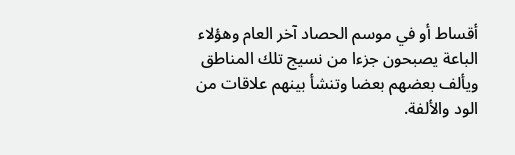أقساط أو في موسم الحصاد آخر العام وهؤلاء الباعة يصبحون جزءا من نسيج تلك المناطق ويألف بعضهم بعضا وتنشأ بينهم علاقات من الود والألفة.